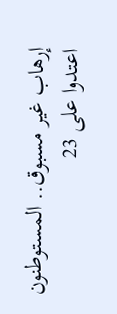إرهاب غير مسبوق.. المستوطنون اعتدوا على 23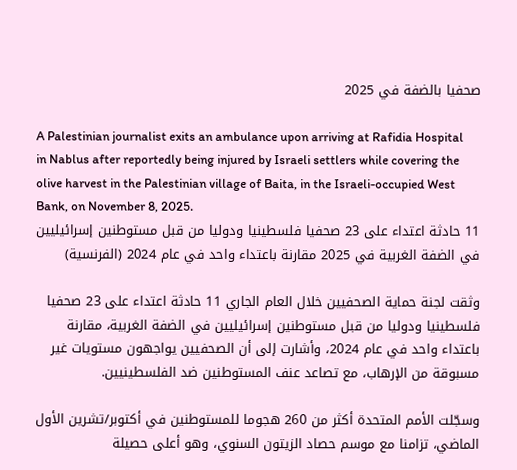صحفيا بالضفة في 2025

A Palestinian journalist exits an ambulance upon arriving at Rafidia Hospital in Nablus after reportedly being injured by Israeli settlers while covering the olive harvest in the Palestinian village of Baita, in the Israeli-occupied West Bank, on November 8, 2025.
11 حادثة اعتداء على 23 صحفيا فلسطينيا ودوليا من قبل مستوطنين إسرائيليين في الضفة الغربية في 2025 مقارنة باعتداء واحد في عام 2024 (الفرنسية)

وثقت لجنة حماية الصحفيين خلال العام الجاري 11 حادثة اعتداء على 23 صحفيا فلسطينيا ودوليا من قبل مستوطنين إسرائيليين في الضفة الغربية، مقارنة باعتداء واحد في عام 2024، وأشارت إلى أن الصحفيين يواجهون مستويات غير مسبوقة من الإرهاب، مع تصاعد عنف المستوطنين ضد الفلسطينيين.

وسجّلت الأمم المتحدة أكثر من 260 هجوما للمستوطنين في أكتوبر/تشرين الأول الماضي، تزامنا مع موسم حصاد الزيتون السنوي، وهو أعلى حصيلة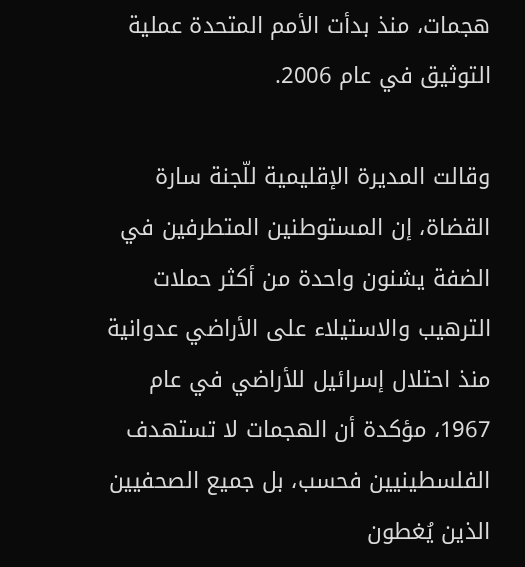هجمات، منذ بدأت الأمم المتحدة عملية التوثيق في عام 2006.

وقالت المديرة الإقليمية للّجنة سارة القضاة، إن المستوطنين المتطرفين في الضفة يشنون واحدة من أكثر حملات الترهيب والاستيلاء على الأراضي عدوانية منذ احتلال إسرائيل للأراضي في عام 1967، مؤكدة أن الهجمات لا تستهدف الفلسطينيين فحسب، بل جميع الصحفيين الذين يُغطون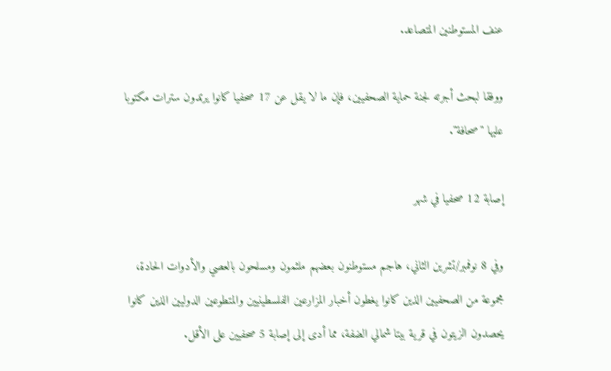عنف المستوطنين المتصاعد.

ووفقا لبحث أجرته لجنة حماية الصحفيين، فإن ما لا يقل عن 17 صحفيا كانوا يرتدون سترات مكتوبا عليها "صحافة".

إصابة 12 صحفيا في شهر

وفي 8 نوفمبر/تشرين الثاني، هاجم مستوطنون بعضهم ملثمون ومسلحون بالعصي والأدوات الحادة، مجموعة من الصحفيين الذين كانوا يغطون أخبار المزارعين الفلسطينيين والمتطوعين الدوليين الذين كانوا يحصدون الزيتون في قرية بيتا شمالي الضفة، مما أدى إلى إصابة 5 صحفيين على الأقل.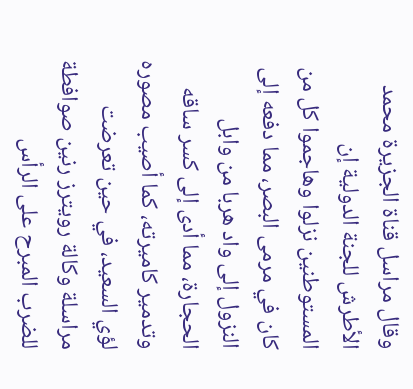وقال مراسل قناة الجزيرة محمد الأطرش للجنة الدولية إن المستوطنين نزلوا وهاجموا كل من كان في مرمى البصر، مما دفعه إلى النزول إلى واد هربا من وابل الحجارة، مما أدى إلى كسر ساقه وتدمير كاميرته، كما أصيب مصوره لؤي السعيد، في حين تعرضت مراسلة وكالة رويترز رنين صوافطة للضرب المبرح على الرأس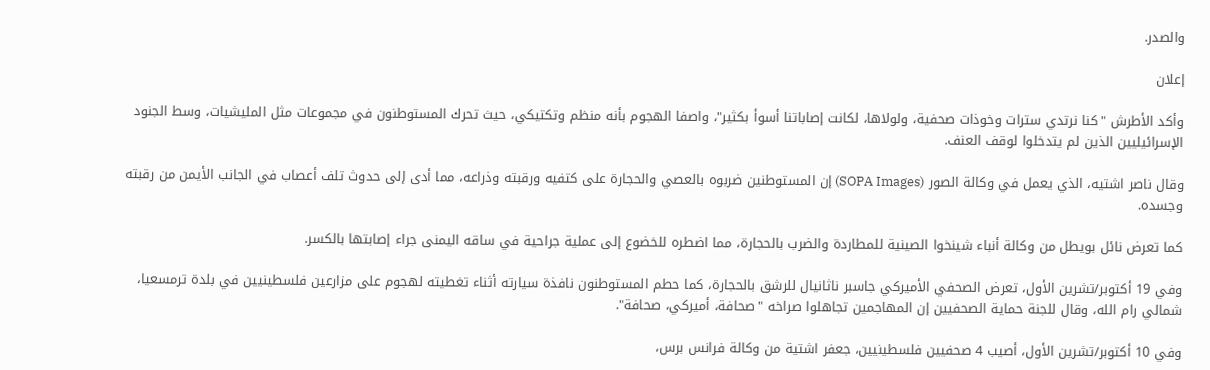والصدر.

إعلان

وأكد الأطرش "كنا نرتدي سترات وخوذات صحفية، ولولاها، لكانت إصاباتنا أسوأ بكثير"، واصفا الهجوم بأنه منظم وتكتيكي، حيث تحرك المستوطنون في مجموعات مثل المليشيات، وسط الجنود الإسرائيليين الذين لم يتدخلوا لوقف العنف.

وقال ناصر اشتيه، الذي يعمل في وكالة الصور (SOPA Images) إن المستوطنين ضربوه بالعصي والحجارة على كتفيه ورقبته وذراعه، مما أدى إلى حدوث تلف أعصاب في الجانب الأيمن من رقبته وجسده.

كما تعرض نائل بويطل من وكالة أنباء شينخوا الصينية للمطاردة والضرب بالحجارة، مما اضطره للخضوع إلى عملية جراحية في ساقه اليمنى جراء إصابتها بالكسر.

وفي 19 أكتوبر/تشرين الأول، تعرض الصحفي الأميركي جاسبر ناثانيال للرشق بالحجارة، كما حطم المستوطنون نافذة سيارته أثناء تغطيته لهجوم على مزارعين فلسطينيين في بلدة ترمسعيا، شمالي رام الله، وقال للجنة حماية الصحفيين إن المهاجمين تجاهلوا صراخه "صحافة، أميركي، صحافة".

وفي 10 أكتوبر/تشرين الأول، أصيب 4 صحفيين فلسطينيين، جعفر اشتية من وكالة فرانس برس،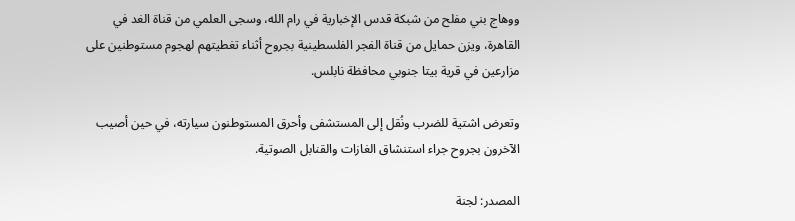ووهاج بني مفلح من شبكة قدس الإخبارية في رام الله، وسجى العلمي من قناة الغد في القاهرة، ويزن حمايل من قناة الفجر الفلسطينية بجروح أثناء تغطيتهم لهجوم مستوطنين على مزارعين في قرية بيتا جنوبي محافظة نابلس.

وتعرض اشتية للضرب ونُقل إلى المستشفى وأحرق المستوطنون سيارته، في حين أصيب الآخرون بجروح جراء استنشاق الغازات والقنابل الصوتية.

المصدر: لجنة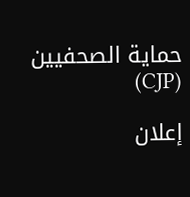حماية الصحفيين (CJP)

إعلان